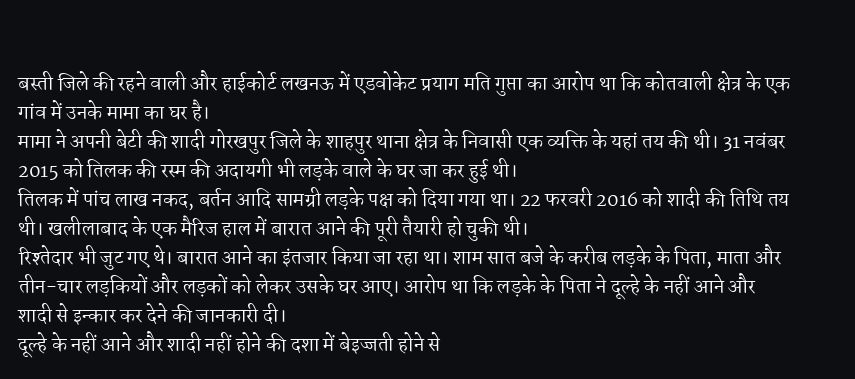बस्ती जिले की रहने वाली और हाईकोर्ट लखनऊ में एडवोकेट प्रयाग मति गुप्ता का आरोप था कि कोतवाली क्षेत्र के एक गांव में उनके मामा का घर है।
मामा ने अपनी बेटी की शादी गोरखपुर जिले के शाहपुर थाना क्षेत्र के निवासी एक व्यक्ति के यहां तय की थी। 31 नवंबर 2015 को तिलक की रस्म की अदायगी भी लड़के वाले के घर जा कर हुई थी।
तिलक में पांच लाख नकद, बर्तन आदि सामग्री लड़के पक्ष को दिया गया था। 22 फरवरी 2016 को शादी की तिथि तय थी। खलीलाबाद के एक मैरिज हाल में बारात आने की पूरी तैयारी हो चुकी थी।
रिश्तेदार भी जुट गए थे। बारात आने का इंतजार किया जा रहा था। शाम सात बजे के करीब लड़के के पिता, माता और तीन-चार लड़कियों और लड़कों को लेकर उसके घर आए। आरोप था कि लड़के के पिता ने दूल्हे के नहीं आने और शादी से इन्कार कर देने की जानकारी दी।
दूल्हे के नहीं आने और शादी नहीं होने की दशा में बेइज्जती होने से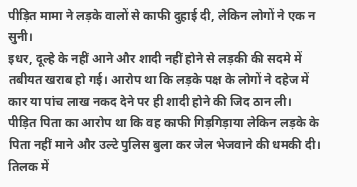पीड़ित मामा ने लड़के वालों से काफी दुहाई दी, लेकिन लोगों ने एक न सुनी।
इधर, दूल्हे के नहीं आने और शादी नहीं होने से लड़की की सदमे में तबीयत खराब हो गई। आरोप था कि लड़के पक्ष के लोगों ने दहेज में कार या पांच लाख नकद देने पर ही शादी होने की जिद ठान ली।
पीड़ित पिता का आरोप था कि वह काफी गिड़गिड़ाया लेकिन लड़के के पिता नहीं माने और उल्टे पुलिस बुला कर जेल भेजवाने की धमकी दी।
तिलक में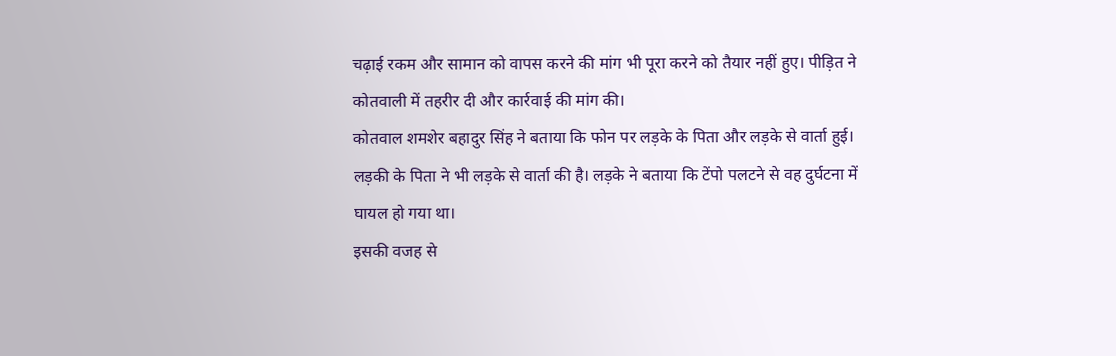चढ़ाई रकम और सामान को वापस करने की मांग भी पूरा करने को तैयार नहीं हुए। पीड़ित ने कोतवाली में तहरीर दी और कार्रवाई की मांग की।
कोतवाल शमशेर बहादुर सिंह ने बताया कि फोन पर लड़के के पिता और लड़के से वार्ता हुई। लड़की के पिता ने भी लड़के से वार्ता की है। लड़के ने बताया कि टेंपो पलटने से वह दुर्घटना में घायल हो गया था।
इसकी वजह से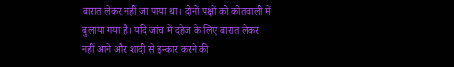बारात लेकर नहीं जा पाया था। दोनों पक्षों को कोतवाली में बुलाया गया है। यदि जांच में दहेज के लिए बारात लेकर नहीं आने और शादी से इन्कार करने की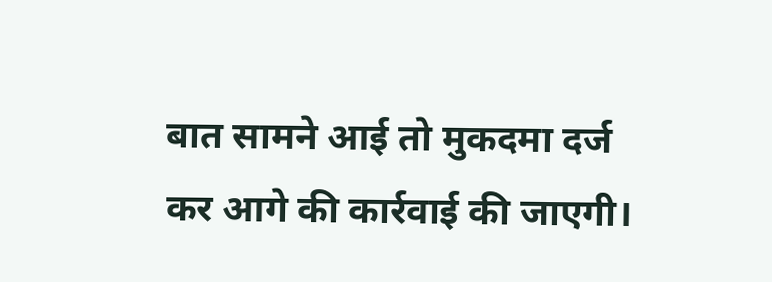बात सामने आई तो मुकदमा दर्ज कर आगे की कार्रवाई की जाएगी।